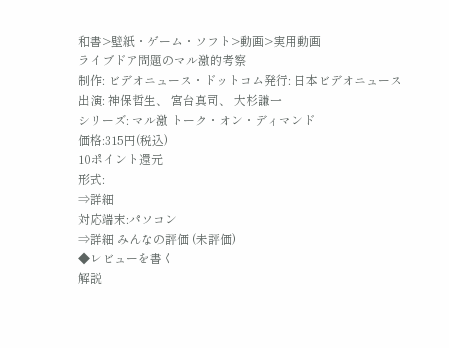和書>壁紙・ゲーム・ソフト>動画>実用動画
ライブドア問題のマル激的考察
制作: ビデオニュース・ドットコム発行: 日本ビデオニュース
出演: 神保哲生、 宮台真司、 大杉謙一
シリーズ: マル激 トーク・オン・ディマンド
価格:315円(税込)
10ポイント還元
形式:
⇒詳細
対応端末:パソコン
⇒詳細 みんなの評価 (未評価)
◆レビューを書く
解説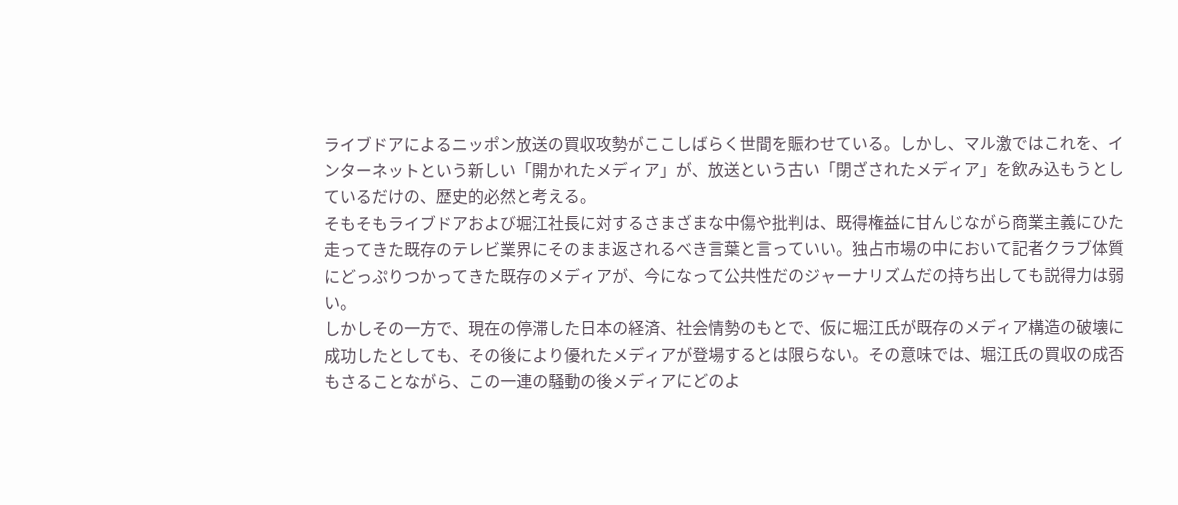ライブドアによるニッポン放送の買収攻勢がここしばらく世間を賑わせている。しかし、マル激ではこれを、インターネットという新しい「開かれたメディア」が、放送という古い「閉ざされたメディア」を飲み込もうとしているだけの、歴史的必然と考える。
そもそもライブドアおよび堀江社長に対するさまざまな中傷や批判は、既得権益に甘んじながら商業主義にひた走ってきた既存のテレビ業界にそのまま返されるべき言葉と言っていい。独占市場の中において記者クラブ体質にどっぷりつかってきた既存のメディアが、今になって公共性だのジャーナリズムだの持ち出しても説得力は弱い。
しかしその一方で、現在の停滞した日本の経済、社会情勢のもとで、仮に堀江氏が既存のメディア構造の破壊に成功したとしても、その後により優れたメディアが登場するとは限らない。その意味では、堀江氏の買収の成否もさることながら、この一連の騒動の後メディアにどのよ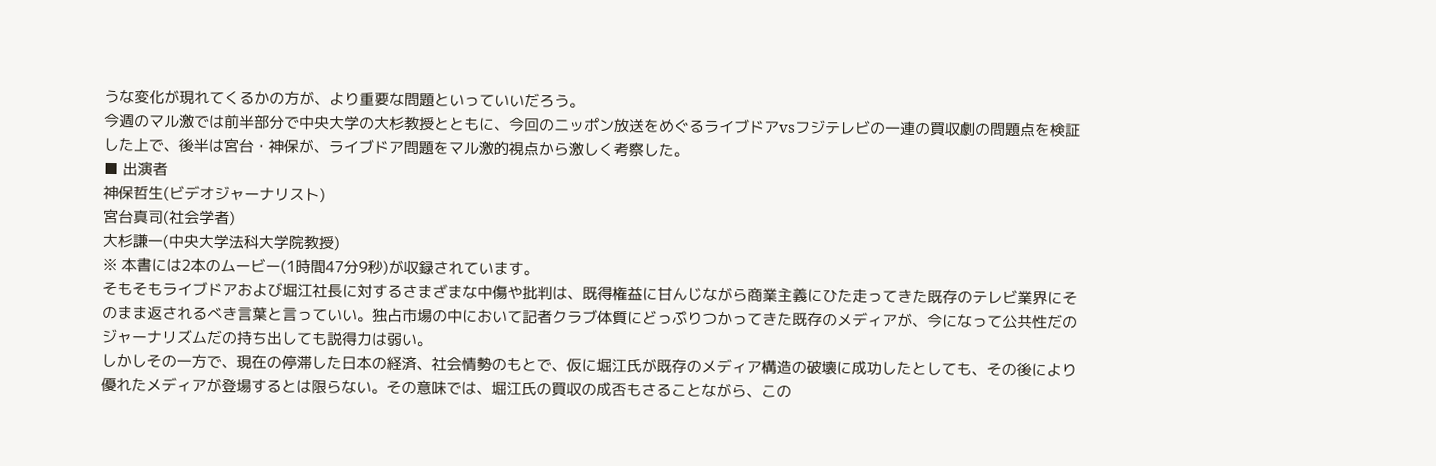うな変化が現れてくるかの方が、より重要な問題といっていいだろう。
今週のマル激では前半部分で中央大学の大杉教授とともに、今回のニッポン放送をめぐるライブドアvsフジテレビの一連の買収劇の問題点を検証した上で、後半は宮台・神保が、ライブドア問題をマル激的視点から激しく考察した。
■ 出演者
神保哲生(ビデオジャーナリスト)
宮台真司(社会学者)
大杉謙一(中央大学法科大学院教授)
※ 本書には2本のムービー(1時間47分9秒)が収録されています。
そもそもライブドアおよび堀江社長に対するさまざまな中傷や批判は、既得権益に甘んじながら商業主義にひた走ってきた既存のテレビ業界にそのまま返されるべき言葉と言っていい。独占市場の中において記者クラブ体質にどっぷりつかってきた既存のメディアが、今になって公共性だのジャーナリズムだの持ち出しても説得力は弱い。
しかしその一方で、現在の停滞した日本の経済、社会情勢のもとで、仮に堀江氏が既存のメディア構造の破壊に成功したとしても、その後により優れたメディアが登場するとは限らない。その意味では、堀江氏の買収の成否もさることながら、この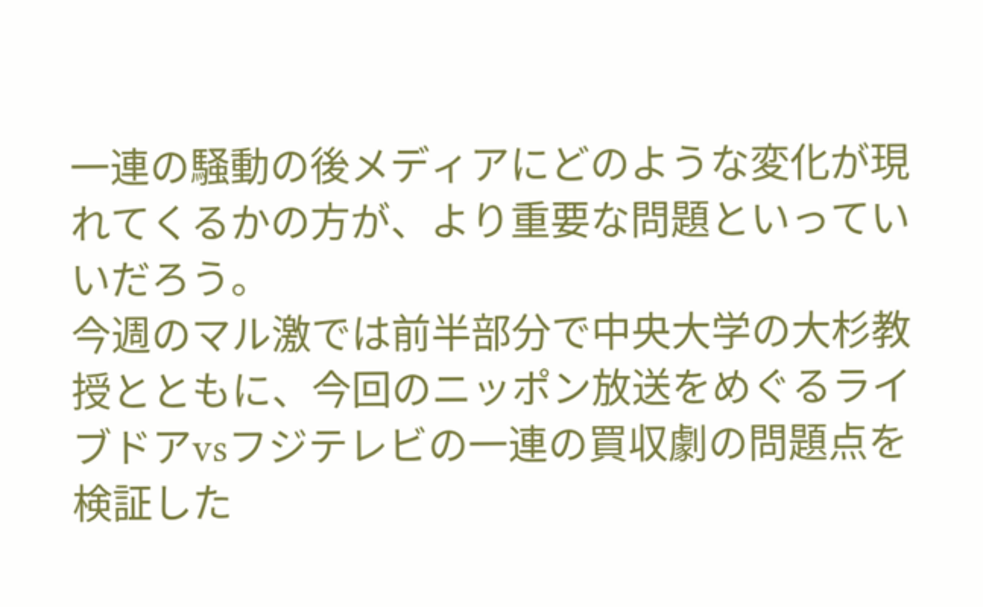一連の騒動の後メディアにどのような変化が現れてくるかの方が、より重要な問題といっていいだろう。
今週のマル激では前半部分で中央大学の大杉教授とともに、今回のニッポン放送をめぐるライブドアvsフジテレビの一連の買収劇の問題点を検証した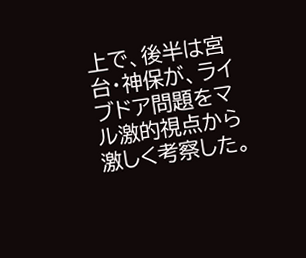上で、後半は宮台・神保が、ライブドア問題をマル激的視点から激しく考察した。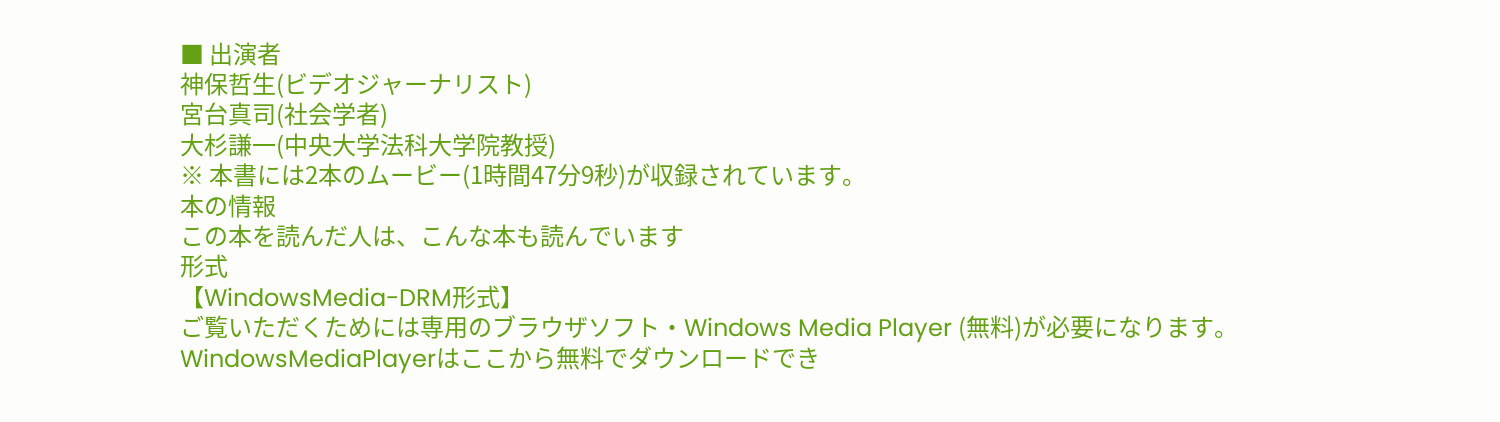■ 出演者
神保哲生(ビデオジャーナリスト)
宮台真司(社会学者)
大杉謙一(中央大学法科大学院教授)
※ 本書には2本のムービー(1時間47分9秒)が収録されています。
本の情報
この本を読んだ人は、こんな本も読んでいます
形式
【WindowsMedia-DRM形式】
ご覧いただくためには専用のブラウザソフト・Windows Media Player (無料)が必要になります。
WindowsMediaPlayerはここから無料でダウンロードでき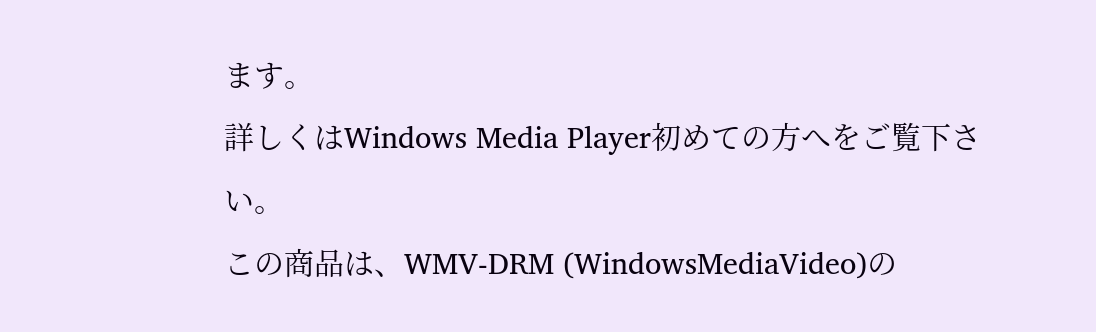ます。
詳しくはWindows Media Player初めての方へをご覧下さい。
この商品は、WMV-DRM (WindowsMediaVideo)の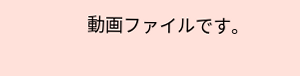動画ファイルです。